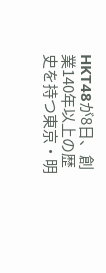HKT48が8日、創業140年以上の歴史を持つ東京・明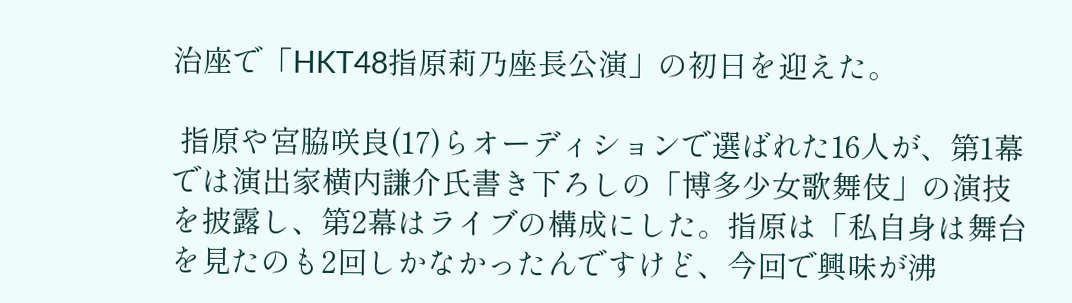治座で「HKT48指原莉乃座長公演」の初日を迎えた。

 指原や宮脇咲良(17)らオーディションで選ばれた16人が、第1幕では演出家横内謙介氏書き下ろしの「博多少女歌舞伎」の演技を披露し、第2幕はライブの構成にした。指原は「私自身は舞台を見たのも2回しかなかったんですけど、今回で興味が沸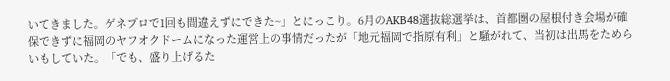いてきました。ゲネプロで1回も間違えずにできた~」とにっこり。6月のAKB48選抜総選挙は、首都圏の屋根付き会場が確保できずに福岡のヤフオクドームになった運営上の事情だったが「地元福岡で指原有利」と騒がれて、当初は出馬をためらいもしていた。「でも、盛り上げるた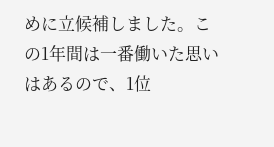めに立候補しました。この1年間は一番働いた思いはあるので、1位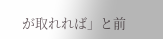が取れれば」と前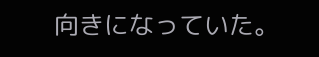向きになっていた。